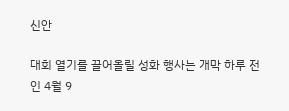신안

대회 열기를 끌어올릴 성화 행사는 개막 하루 전인 4월 9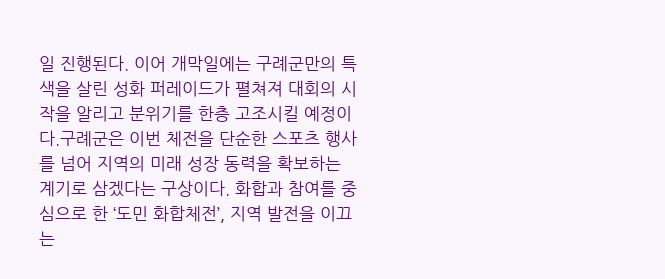일 진행된다. 이어 개막일에는 구례군만의 특색을 살린 성화 퍼레이드가 펼쳐져 대회의 시작을 알리고 분위기를 한층 고조시킬 예정이다.구례군은 이번 체전을 단순한 스포츠 행사를 넘어 지역의 미래 성장 동력을 확보하는 계기로 삼겠다는 구상이다. 화합과 참여를 중심으로 한 ‘도민 화합체전’, 지역 발전을 이끄는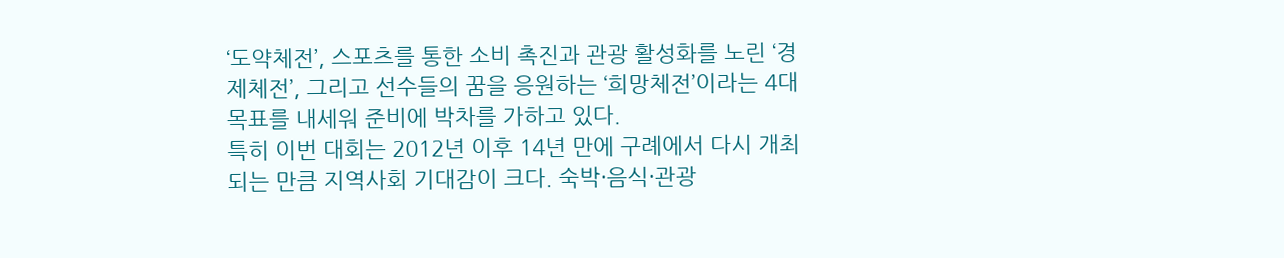‘도약체전’, 스포츠를 통한 소비 촉진과 관광 활성화를 노린 ‘경제체전’, 그리고 선수들의 꿈을 응원하는 ‘희망체전’이라는 4대 목표를 내세워 준비에 박차를 가하고 있다.
특히 이번 대회는 2012년 이후 14년 만에 구례에서 다시 개최되는 만큼 지역사회 기대감이 크다. 숙박·음식·관광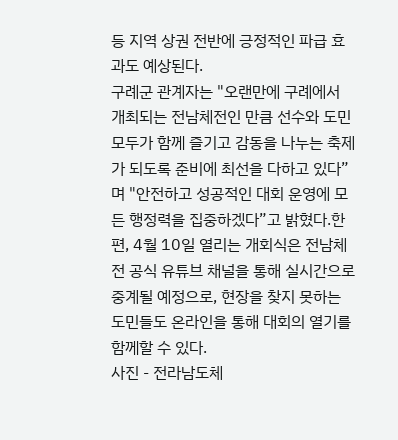등 지역 상권 전반에 긍정적인 파급 효과도 예상된다.
구례군 관계자는 "오랜만에 구례에서 개최되는 전남체전인 만큼 선수와 도민 모두가 함께 즐기고 감동을 나누는 축제가 되도록 준비에 최선을 다하고 있다”며 "안전하고 성공적인 대회 운영에 모든 행정력을 집중하겠다”고 밝혔다.한편, 4월 10일 열리는 개회식은 전남체전 공식 유튜브 채널을 통해 실시간으로 중계될 예정으로, 현장을 찾지 못하는 도민들도 온라인을 통해 대회의 열기를 함께할 수 있다.
사진 - 전라남도체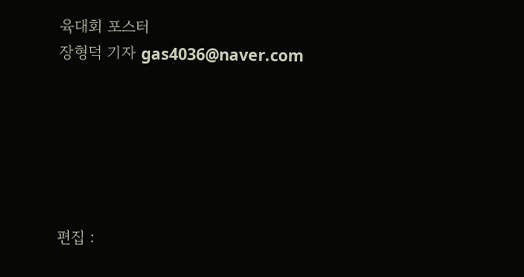육대회 포스터
장형덕 기자 gas4036@naver.com






편집 :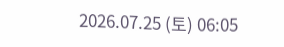2026.07.25 (토) 06:05